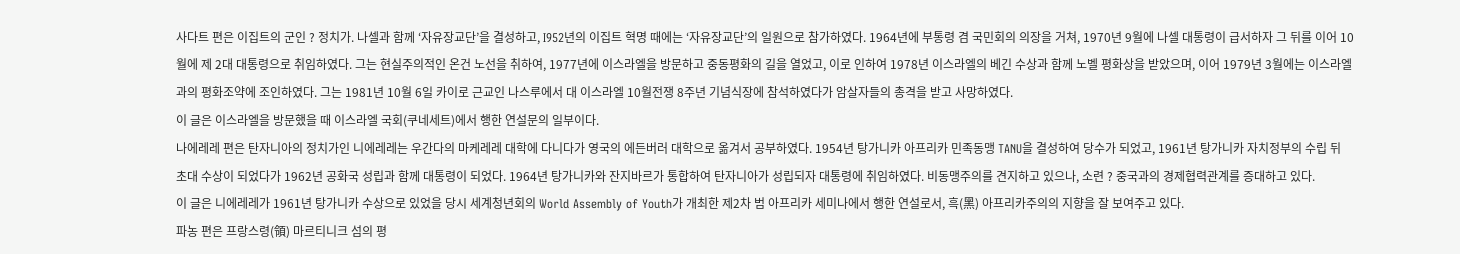사다트 편은 이집트의 군인 ? 정치가. 나셀과 함께 ‘자유장교단’을 결성하고, I952년의 이집트 혁명 때에는 ‘자유장교단’의 일원으로 참가하였다. 1964년에 부통령 겸 국민회의 의장을 거쳐, 1970년 9월에 나셀 대통령이 급서하자 그 뒤를 이어 10월에 제 2대 대통령으로 취임하였다. 그는 현실주의적인 온건 노선을 취하여, 1977년에 이스라엘을 방문하고 중동평화의 길을 열었고, 이로 인하여 1978년 이스라엘의 베긴 수상과 함께 노벨 평화상을 받았으며, 이어 1979년 3월에는 이스라엘과의 평화조약에 조인하였다. 그는 1981년 10월 6일 카이로 근교인 나스루에서 대 이스라엘 10월전쟁 8주년 기념식장에 참석하였다가 암살자들의 총격을 받고 사망하였다.
이 글은 이스라엘을 방문했을 때 이스라엘 국회(쿠네세트)에서 행한 연설문의 일부이다.
나에레레 편은 탄자니아의 정치가인 니에레레는 우간다의 마케레레 대학에 다니다가 영국의 에든버러 대학으로 옮겨서 공부하였다. 1954년 탕가니카 아프리카 민족동맹 TANU을 결성하여 당수가 되었고, 1961년 탕가니카 자치정부의 수립 뒤 초대 수상이 되었다가 1962년 공화국 성립과 함께 대통령이 되었다. 1964년 탕가니카와 잔지바르가 통합하여 탄자니아가 성립되자 대통령에 취임하였다. 비동맹주의를 견지하고 있으나, 소련 ? 중국과의 경제협력관계를 증대하고 있다.
이 글은 니에레레가 1961년 탕가니카 수상으로 있었을 당시 세계청년회의 World Assembly of Youth가 개최한 제2차 범 아프리카 세미나에서 행한 연설로서, 흑(黑) 아프리카주의의 지향을 잘 보여주고 있다.
파농 편은 프랑스령(領) 마르티니크 섬의 평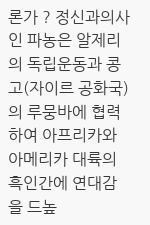론가 ? 정신과의사인 파농은 알제리의 독립운동과 콩고(자이르 공화국)의 루뭉바에 협력하여 아프리카와 아메리카 대륙의 흑인간에 연대감을 드높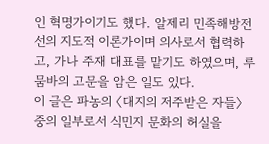인 혁명가이기도 했다. 알제리 민족해방전선의 지도적 이론가이며 의사로서 협력하고, 가나 주재 대표를 맡기도 하였으며, 루뭄바의 고문을 암은 일도 있다.
이 글은 파농의 〈대지의 저주받은 자들〉 중의 일부로서 식민지 문화의 허실을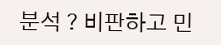분석 ? 비판하고 민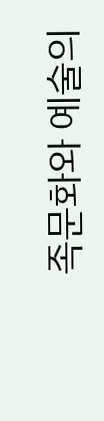족문화와 예술의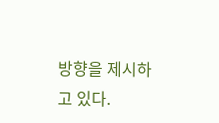방향을 제시하고 있다.